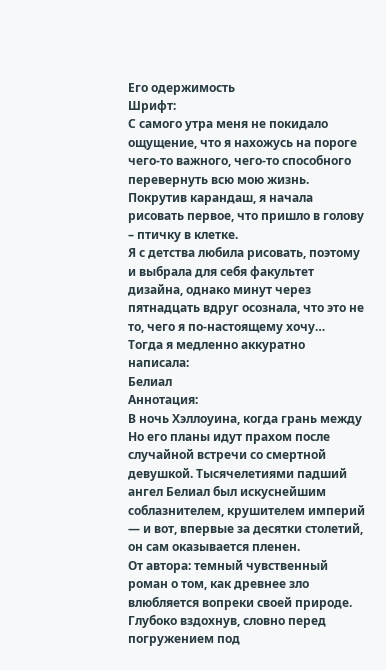Его одержимость
Шрифт:
С самого утра меня не покидало ощущение, что я нахожусь на пороге чего-то важного, чего-то способного перевернуть всю мою жизнь.
Покрутив карандаш, я начала рисовать первое, что пришло в голову – птичку в клетке.
Я с детства любила рисовать, поэтому и выбрала для себя факультет дизайна, однако минут через пятнадцать вдруг осознала, что это не то, чего я по-настоящему хочу…
Тогда я медленно аккуратно написала:
Белиал
Аннотация:
В ночь Хэллоуина, когда грань между
Но его планы идут прахом после случайной встречи со смертной девушкой. Тысячелетиями падший ангел Белиал был искуснейшим соблазнителем, крушителем империй — и вот, впервые за десятки столетий, он сам оказывается пленен.
От автора: темный чувственный роман о том, как древнее зло влюбляется вопреки своей природе.
Глубоко вздохнув, словно перед погружением под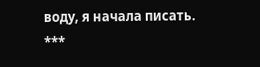воду, я начала писать.
***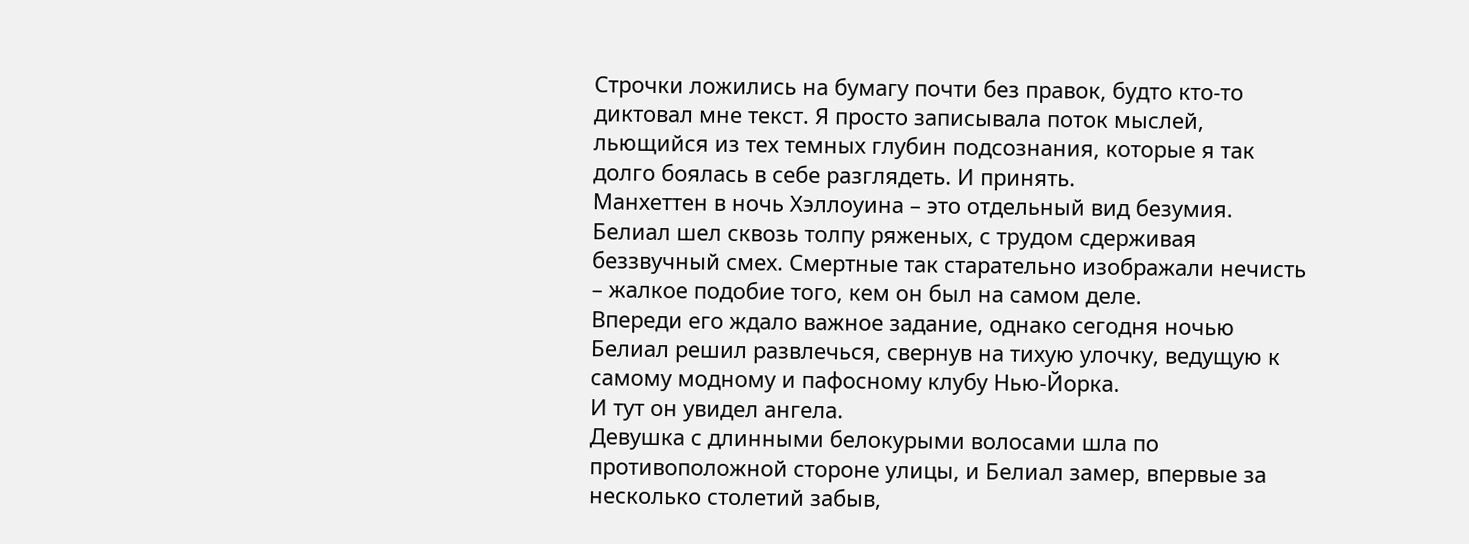Строчки ложились на бумагу почти без правок, будто кто-то диктовал мне текст. Я просто записывала поток мыслей, льющийся из тех темных глубин подсознания, которые я так долго боялась в себе разглядеть. И принять.
Манхеттен в ночь Хэллоуина – это отдельный вид безумия.
Белиал шел сквозь толпу ряженых, с трудом сдерживая беззвучный смех. Смертные так старательно изображали нечисть – жалкое подобие того, кем он был на самом деле.
Впереди его ждало важное задание, однако сегодня ночью Белиал решил развлечься, свернув на тихую улочку, ведущую к самому модному и пафосному клубу Нью-Йорка.
И тут он увидел ангела.
Девушка с длинными белокурыми волосами шла по противоположной стороне улицы, и Белиал замер, впервые за несколько столетий забыв,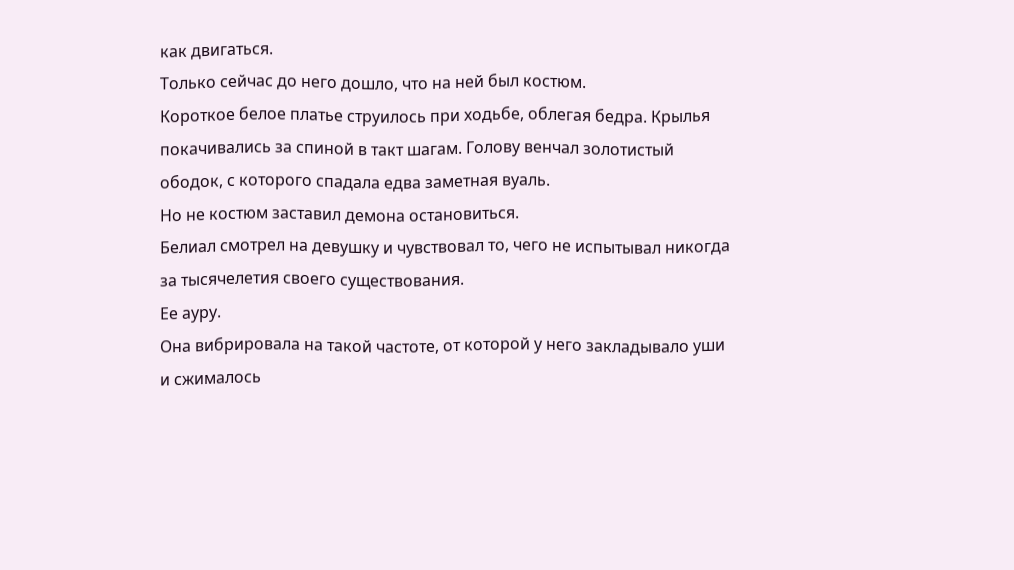как двигаться.
Только сейчас до него дошло, что на ней был костюм.
Короткое белое платье струилось при ходьбе, облегая бедра. Крылья покачивались за спиной в такт шагам. Голову венчал золотистый ободок, с которого спадала едва заметная вуаль.
Но не костюм заставил демона остановиться.
Белиал смотрел на девушку и чувствовал то, чего не испытывал никогда за тысячелетия своего существования.
Ее ауру.
Она вибрировала на такой частоте, от которой у него закладывало уши и сжималось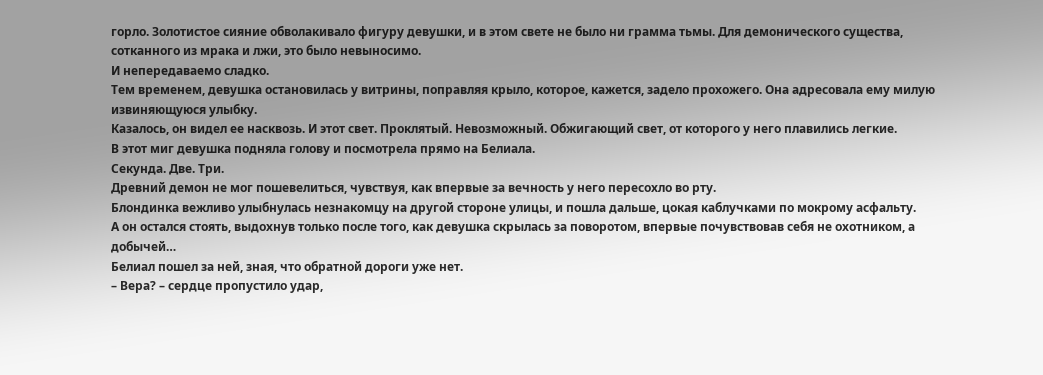горло. Золотистое сияние обволакивало фигуру девушки, и в этом свете не было ни грамма тьмы. Для демонического существа, сотканного из мрака и лжи, это было невыносимо.
И непередаваемо сладко.
Тем временем, девушка остановилась у витрины, поправляя крыло, которое, кажется, задело прохожего. Она адресовала ему милую извиняющуюся улыбку.
Казалось, он видел ее насквозь. И этот свет. Проклятый. Невозможный. Обжигающий свет, от которого у него плавились легкие.
В этот миг девушка подняла голову и посмотрела прямо на Белиала.
Секунда. Две. Три.
Древний демон не мог пошевелиться, чувствуя, как впервые за вечность у него пересохло во рту.
Блондинка вежливо улыбнулась незнакомцу на другой стороне улицы, и пошла дальше, цокая каблучками по мокрому асфальту.
А он остался стоять, выдохнув только после того, как девушка скрылась за поворотом, впервые почувствовав себя не охотником, а добычей…
Белиал пошел за ней, зная, что обратной дороги уже нет.
– Вера? – сердце пропустило удар,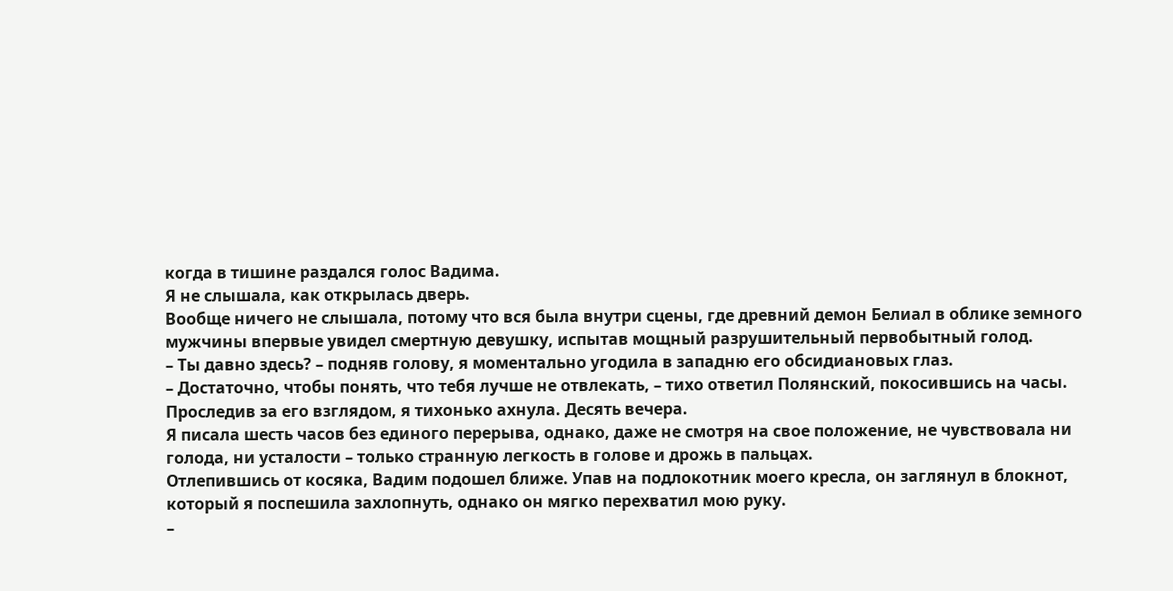когда в тишине раздался голос Вадима.
Я не слышала, как открылась дверь.
Вообще ничего не слышала, потому что вся была внутри сцены, где древний демон Белиал в облике земного мужчины впервые увидел смертную девушку, испытав мощный разрушительный первобытный голод.
– Ты давно здесь? – подняв голову, я моментально угодила в западню его обсидиановых глаз.
– Достаточно, чтобы понять, что тебя лучше не отвлекать, – тихо ответил Полянский, покосившись на часы.
Проследив за его взглядом, я тихонько ахнула. Десять вечера.
Я писала шесть часов без единого перерыва, однако, даже не смотря на свое положение, не чувствовала ни голода, ни усталости – только странную легкость в голове и дрожь в пальцах.
Отлепившись от косяка, Вадим подошел ближе. Упав на подлокотник моего кресла, он заглянул в блокнот, который я поспешила захлопнуть, однако он мягко перехватил мою руку.
–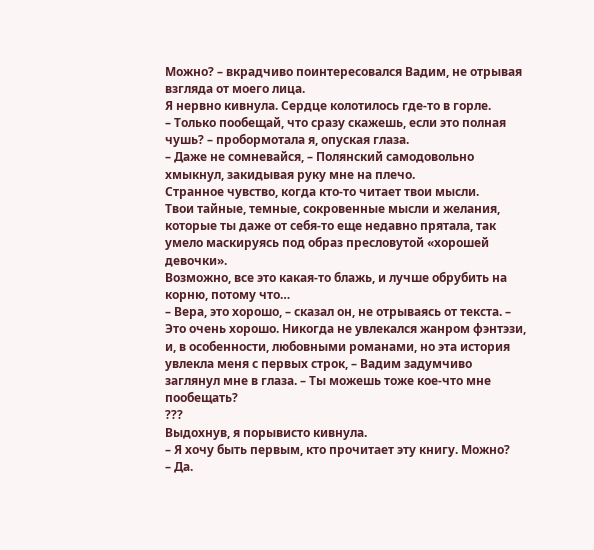Можно? – вкрадчиво поинтересовался Вадим, не отрывая взгляда от моего лица.
Я нервно кивнула. Сердце колотилось где-то в горле.
– Только пообещай, что сразу скажешь, если это полная чушь? – пробормотала я, опуская глаза.
– Даже не сомневайся, – Полянский самодовольно хмыкнул, закидывая руку мне на плечо.
Странное чувство, когда кто-то читает твои мысли.
Твои тайные, темные, сокровенные мысли и желания, которые ты даже от себя-то еще недавно прятала, так умело маскируясь под образ пресловутой «хорошей девочки».
Возможно, все это какая-то блажь, и лучше обрубить на корню, потому что…
– Вера, это хорошо, – сказал он, не отрываясь от текста. – Это очень хорошо. Никогда не увлекался жанром фэнтэзи, и, в особенности, любовными романами, но эта история увлекла меня с первых строк, – Вадим задумчиво заглянул мне в глаза. – Ты можешь тоже кое-что мне пообещать?
???
Выдохнув, я порывисто кивнула.
– Я хочу быть первым, кто прочитает эту книгу. Можно?
– Да.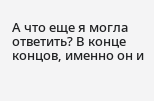А что еще я могла ответить? В конце концов, именно он и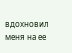вдохновил меня на ее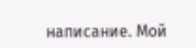написание. Мой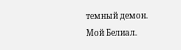темный демон. Мой Белиал.